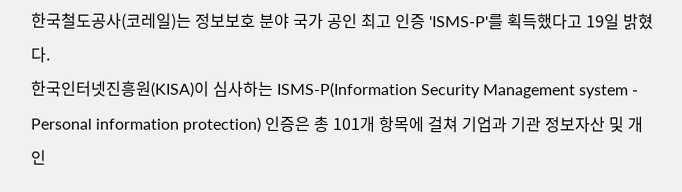한국철도공사(코레일)는 정보보호 분야 국가 공인 최고 인증 'ISMS-P'를 획득했다고 19일 밝혔다.
한국인터넷진흥원(KISA)이 심사하는 ISMS-P(Information Security Management system - Personal information protection) 인증은 총 101개 항목에 걸쳐 기업과 기관 정보자산 및 개인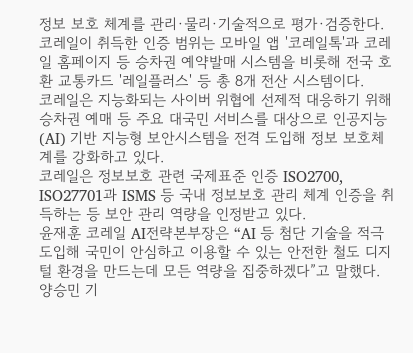정보 보호 체계를 관리·물리·기술적으로 평가·검증한다.
코레일이 취득한 인증 범위는 모바일 앱 '코레일톡'과 코레일 홈페이지 등 승차권 예약발매 시스템을 비롯해 전국 호환 교통카드 '레일플러스' 등 총 8개 전산 시스템이다.
코레일은 지능화되는 사이버 위협에 선제적 대응하기 위해 승차권 예매 등 주요 대국민 서비스를 대상으로 인공지능(AI) 기반 지능형 보안시스템을 전격 도입해 정보 보호체계를 강화하고 있다.
코레일은 정보보호 관련 국제표준 인증 ISO2700, ISO27701과 ISMS 등 국내 정보보호 관리 체계 인증을 취득하는 등 보안 관리 역량을 인정받고 있다.
윤재훈 코레일 AI전략본부장은 “AI 등 첨단 기술을 적극 도입해 국민이 안심하고 이용할 수 있는 안전한 철도 디지털 환경을 만드는데 모든 역량을 집중하겠다”고 말했다.
양승민 기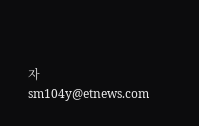자 sm104y@etnews.com